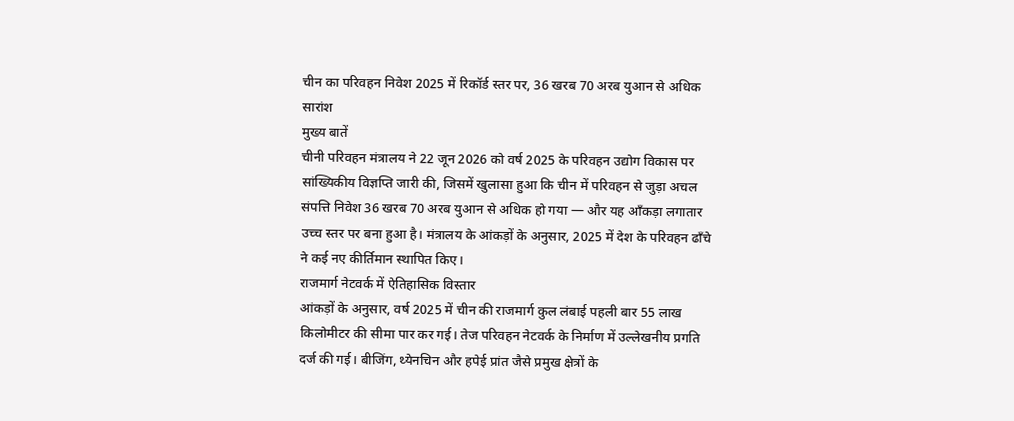चीन का परिवहन निवेश 2025 में रिकॉर्ड स्तर पर, 36 खरब 70 अरब युआन से अधिक
सारांश
मुख्य बातें
चीनी परिवहन मंत्रालय ने 22 जून 2026 को वर्ष 2025 के परिवहन उद्योग विकास पर सांख्यिकीय विज्ञप्ति जारी की, जिसमें खुलासा हुआ कि चीन में परिवहन से जुड़ा अचल संपत्ति निवेश 36 खरब 70 अरब युआन से अधिक हो गया — और यह आँकड़ा लगातार उच्च स्तर पर बना हुआ है। मंत्रालय के आंकड़ों के अनुसार, 2025 में देश के परिवहन ढाँचे ने कई नए कीर्तिमान स्थापित किए।
राजमार्ग नेटवर्क में ऐतिहासिक विस्तार
आंकड़ों के अनुसार, वर्ष 2025 में चीन की राजमार्ग कुल लंबाई पहली बार 55 लाख किलोमीटर की सीमा पार कर गई। तेज परिवहन नेटवर्क के निर्माण में उल्लेखनीय प्रगति दर्ज की गई। बीजिंग, थ्येनचिन और हपेई प्रांत जैसे प्रमुख क्षेत्रों के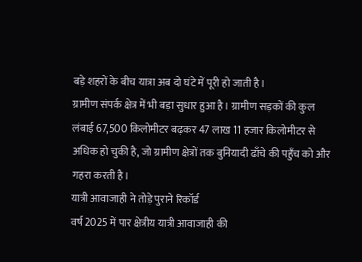बड़े शहरों के बीच यात्रा अब दो घंटे में पूरी हो जाती है।
ग्रामीण संपर्क क्षेत्र में भी बड़ा सुधार हुआ है। ग्रामीण सड़कों की कुल लंबाई 67,500 किलोमीटर बढ़कर 47 लाख 11 हजार किलोमीटर से अधिक हो चुकी है, जो ग्रामीण क्षेत्रों तक बुनियादी ढाँचे की पहुँच को और गहरा करती है।
यात्री आवाजाही ने तोड़े पुराने रिकॉर्ड
वर्ष 2025 में पार क्षेत्रीय यात्री आवाजाही की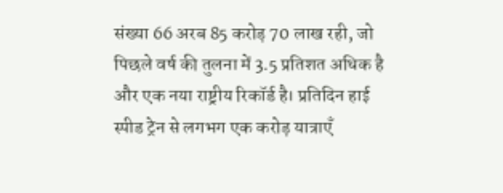संख्या 66 अरब 85 करोड़ 70 लाख रही, जो पिछले वर्ष की तुलना में 3.5 प्रतिशत अधिक है और एक नया राष्ट्रीय रिकॉर्ड है। प्रतिदिन हाई स्पीड ट्रेन से लगभग एक करोड़ यात्राएँ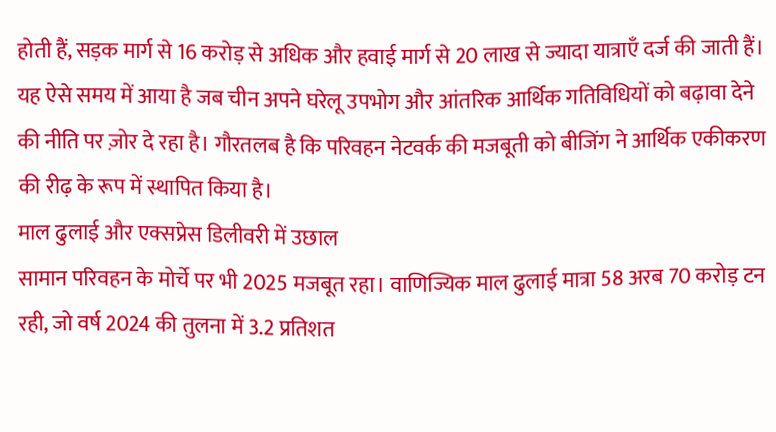होती हैं, सड़क मार्ग से 16 करोड़ से अधिक और हवाई मार्ग से 20 लाख से ज्यादा यात्राएँ दर्ज की जाती हैं।
यह ऐसे समय में आया है जब चीन अपने घरेलू उपभोग और आंतरिक आर्थिक गतिविधियों को बढ़ावा देने की नीति पर ज़ोर दे रहा है। गौरतलब है कि परिवहन नेटवर्क की मजबूती को बीजिंग ने आर्थिक एकीकरण की रीढ़ के रूप में स्थापित किया है।
माल ढुलाई और एक्सप्रेस डिलीवरी में उछाल
सामान परिवहन के मोर्चे पर भी 2025 मजबूत रहा। वाणिज्यिक माल ढुलाई मात्रा 58 अरब 70 करोड़ टन रही, जो वर्ष 2024 की तुलना में 3.2 प्रतिशत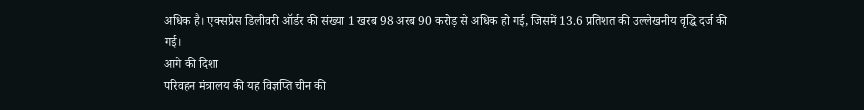अधिक है। एक्सप्रेस डिलीवरी ऑर्डर की संख्या 1 खरब 98 अरब 90 करोड़ से अधिक हो गई, जिसमें 13.6 प्रतिशत की उल्लेखनीय वृद्धि दर्ज की गई।
आगे की दिशा
परिवहन मंत्रालय की यह विज्ञप्ति चीन की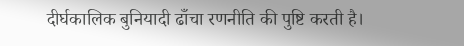दीर्घकालिक बुनियादी ढाँचा रणनीति की पुष्टि करती है।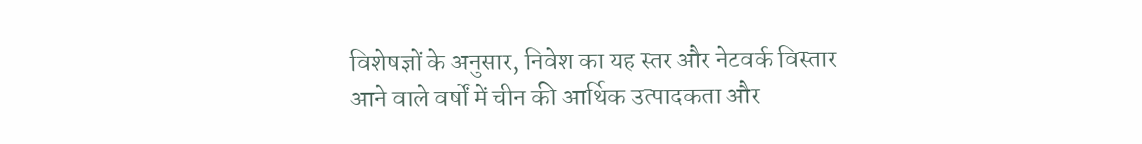विशेषज्ञों के अनुसार, निवेश का यह स्तर और नेटवर्क विस्तार आने वाले वर्षों में चीन की आर्थिक उत्पादकता और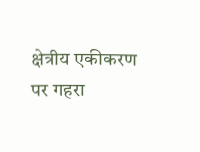क्षेत्रीय एकीकरण पर गहरा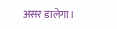असर डालेगा।